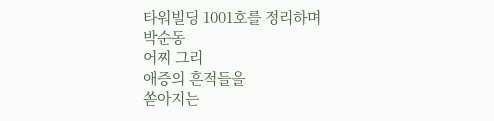타워빌딩 1001호를 정리하며
박순동
어찌 그리
애증의 흔적들을
쏟아지는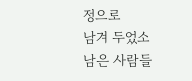정으로
남겨 두었소
남은 사람들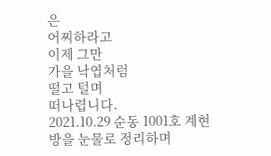은
어찌하라고
이제 그만
가을 낙엽처럼
떨고 털며
떠나렵니다.
2021.10.29 순동 1001호 계현 방을 눈물로 정리하며